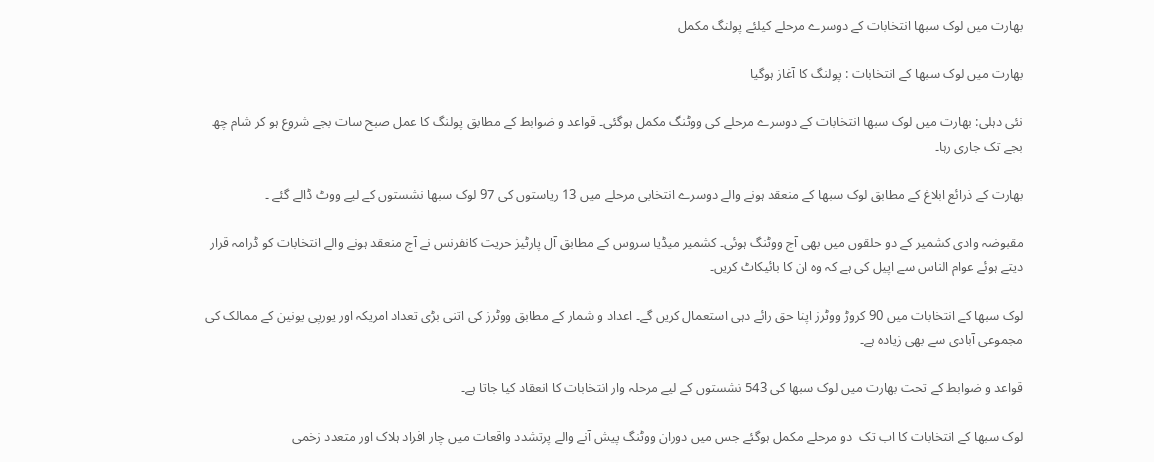بھارت میں لوک سبھا انتخابات کے دوسرے مرحلے کیلئے پولنگ مکمل

بھارت میں لوک سبھا کے انتخابات : پولنگ کا آغاز ہوگیا

نئی دہلی: بھارت میں لوک سبھا انتخابات کے دوسرے مرحلے کی ووٹنگ مکمل ہوگئی۔ قواعد و ضوابط کے مطابق پولنگ کا عمل صبح سات بجے شروع ہو کر شام چھ بجے تک جاری رہا۔

بھارت کے ذرائع ابلاغ کے مطابق لوک سبھا کے منعقد ہونے والے دوسرے انتخابی مرحلے میں 13 ریاستوں کی 97 لوک سبھا نشستوں کے لیے ووٹ ڈالے گئے ۔

مقبوضہ وادی کشمیر کے دو حلقوں میں بھی آج ووٹنگ ہوئی۔ کشمیر میڈیا سروس کے مطابق آل پارٹیز حریت کانفرنس نے آج منعقد ہونے والے انتخابات کو ڈرامہ قرار دیتے ہوئے عوام الناس سے اپیل کی ہے کہ وہ ان کا بائیکاٹ کریں۔

لوک سبھا کے انتخابات میں 90 کروڑ ووٹرز اپنا حق رائے دہی استعمال کریں گے۔ اعداد و شمار کے مطابق ووٹرز کی اتنی بڑی تعداد امریکہ اور یورپی یونین کے ممالک کی مجموعی آبادی سے بھی زیادہ ہے۔

قواعد و ضوابط کے تحت بھارت میں لوک سبھا کی 543 نشستوں کے لیے مرحلہ وار انتخابات کا انعقاد کیا جاتا ہے۔

لوک سبھا کے انتخابات کا اب تک  دو مرحلے مکمل ہوگئے جس میں دوران ووٹنگ پیش آنے والے پرتشدد واقعات میں چار افراد ہلاک اور متعدد زخمی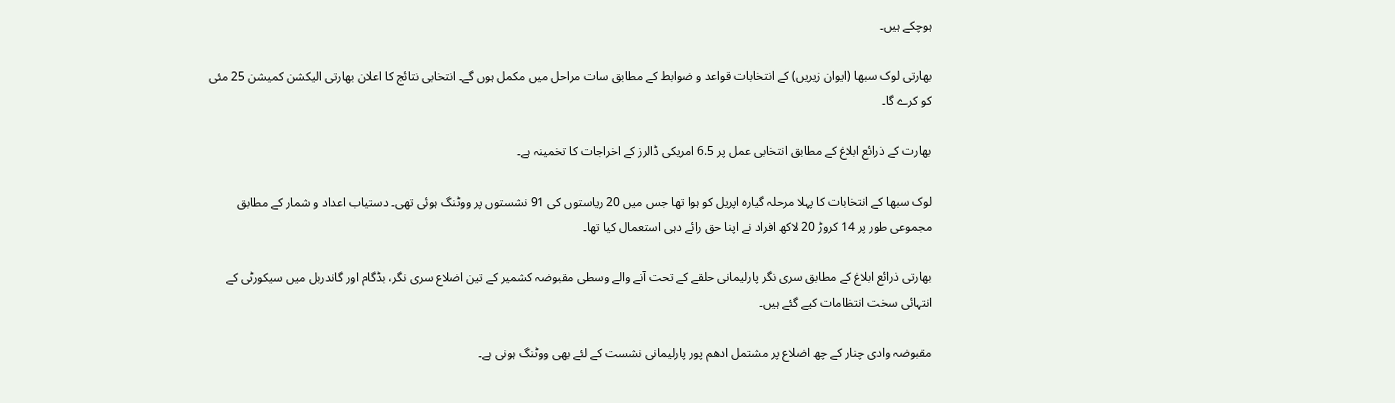ہوچکے ہیں۔

بھارتی لوک سبھا (ایوان زیریں) کے انتخابات قواعد و ضوابط کے مطابق سات مراحل میں مکمل ہوں گے۔ انتخابی نتائج کا اعلان بھارتی الیکشن کمیشن 25 مئی کو کرے گا۔

بھارت کے ذرائع ابلاغ کے مطابق انتخابی عمل پر 6.5 امریکی ڈالرز کے اخراجات کا تخمینہ ہے۔

لوک سبھا کے انتخابات کا پہلا مرحلہ گیارہ اپریل کو ہوا تھا جس میں 20 ریاستوں کی 91 نشستوں پر ووٹنگ ہوئی تھی۔ دستیاب اعداد و شمار کے مطابق مجموعی طور پر 14 کروڑ 20 لاکھ افراد نے اپنا حق رائے دہی استعمال کیا تھا۔

بھارتی ذرائع ابلاغ کے مطابق سری نگر پارلیمانی حلقے کے تحت آنے والے وسطی مقبوضہ کشمیر کے تین اضلاع سری نگر، بڈگام اور گاندربل میں سیکورٹی کے انتہائی سخت انتظامات کیے گئے ہیں۔

مقبوضہ وادی چنار کے چھ اضلاع پر مشتمل ادھم پور پارلیمانی نشست کے لئے بھی ووٹنگ ہونی ہے۔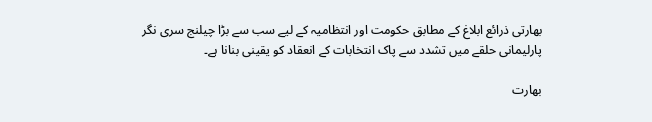بھارتی ذرائع ابلاغ کے مطابق حکومت اور انتظامیہ کے لیے سب سے بڑا چیلنج سری نگر پارلیمانی حلقے میں تشدد سے پاک انتخابات کے انعقاد کو یقینی بنانا ہے۔

بھارت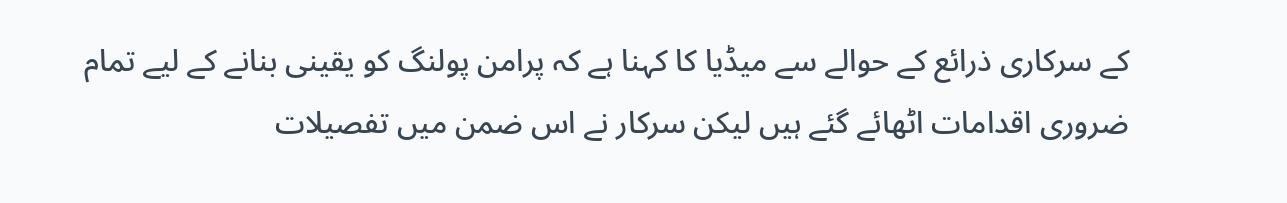کے سرکاری ذرائع کے حوالے سے میڈیا کا کہنا ہے کہ پرامن پولنگ کو یقینی بنانے کے لیے تمام ضروری اقدامات اٹھائے گئے ہیں لیکن سرکار نے اس ضمن میں تفصیلات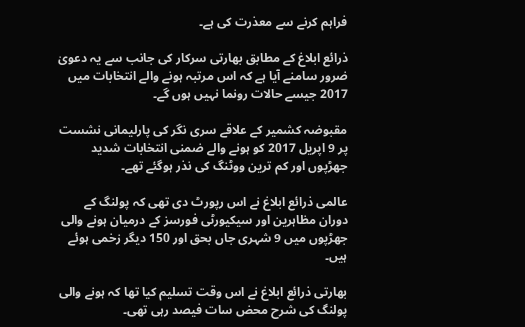فراہم کرنے سے معذرت کی ہے۔

ذرائع ابلاغ کے مطابق بھارتی سرکار کی جانب سے یہ دعویٰ ضرور سامنے آیا ہے کہ اس مرتبہ ہونے والے انتخابات میں 2017 جیسے حالات رونما نہیں ہوں گے۔

مقبوضہ کشمیر کے علاقے سری نگر کی پارلیمانی نشست پر 9 اپریل 2017 کو ہونے والے ضمنی انتخابات شدید جھڑپوں اور کم ترین ووٹنگ کی نذر ہوگئے تھے۔

عالمی ذرائع ابلاغ نے اس رپورٹ دی تھی کہ پولنگ کے دوران مظاہرین اور سیکیورٹی فورسز کے درمیان ہونے والی جھڑپوں میں 9 شہری جاں بحق اور 150 دیگر زخمی ہوئے ہیں۔

بھارتی ذرائع ابلاغ نے اس وقت تسلیم کیا تھا کہ ہونے والی پولنگ کی شرح محض سات فیصد رہی تھی۔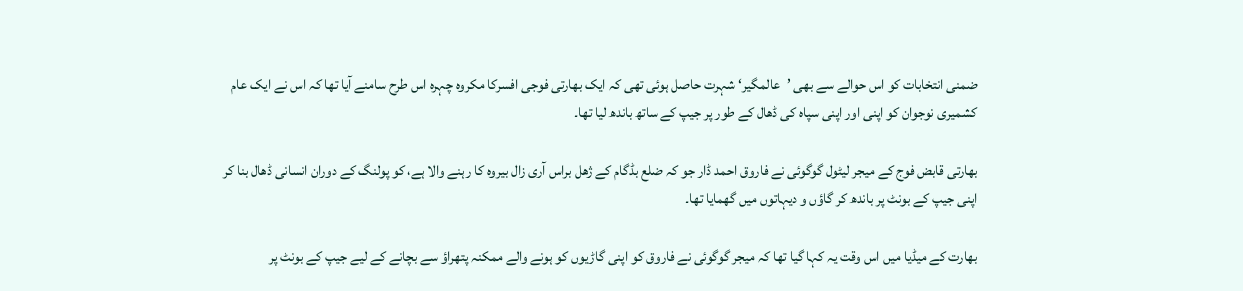ضمنی انتخابات کو اس حوالے سے بھی ’عالمگیر‘ شہرت حاصل ہوئی تھی کہ ایک بھارتی فوجی افسرکا مکروہ چہرہ اس طرح سامنے آیا تھا کہ اس نے ایک عام کشمیری نوجوان کو اپنی اور اپنی سپاہ کی ڈھال کے طور پر جیپ کے ساتھ باندھ لیا تھا۔

بھارتی قابض فوج کے میجر لیٹول گوگوئی نے فاروق احمد ڈار جو کہ ضلع بڈگام کے ژھل براس آری زال بیروہ کا رہنے والا ہے، کو پولنگ کے دوران انسانی ڈھال بنا کر اپنی جیپ کے بونٹ پر باندھ کر گاؤں و دیہاتوں میں گھمایا تھا۔

بھارت کے میڈیا میں اس وقت یہ کہا گیا تھا کہ میجر گوگوئی نے فاروق کو اپنی گاڑیوں کو ہونے والے ممکنہ پتھراؤ سے بچانے کے لیے جیپ کے بونٹ پر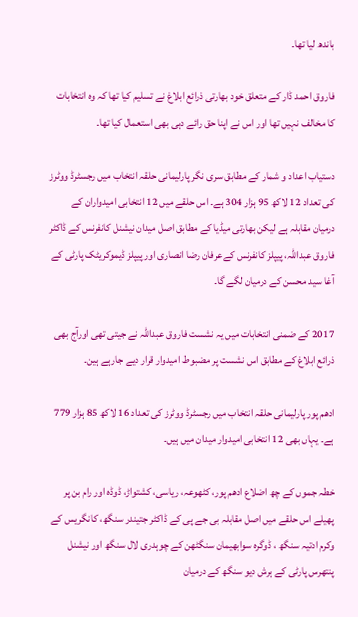باندھ لیا تھا۔

فاروق احمد ڈار کے متعلق خود بھارتی ذرائع ابلاغ نے تسلیم کیا تھا کہ وہ انتخابات کا مخالف نہیں تھا اور اس نے اپنا حق رائے دہی بھی استعمال کیا تھا۔

دستیاب اعداد و شمار کے مطابق سری نگر پارلیمانی حلقہ انتخاب میں رجسٹرڈ ووٹرز کی تعداد 12 لاکھ 95 ہزار 304 ہے۔ اس حلقے میں 12 انتخابی امیدواران کے درمیان مقابلہ ہے لیکن بھارتی میڈیا کے مطابق اصل میدان نیشنل کانفرنس کے ڈاکٹر فاروق عبداللہ، پیپلز کانفرنس کےعرفان رضا انصاری اور پیپلز ڈیموکریٹک پارٹی کے آغا سید محسن کے درمیان لگے گا۔

2017 کے ضمنی انتخابات میں یہ نشست فاروق عبداللہ نے جیتی تھی اورآج بھی ذرائع ابلاغ کے مطابق اس نشست پر مضبوط امیدوار قرار دیے جارہے ہین۔

ادھم پور پارلیمانی حلقہ انتخاب میں رجسٹرڈ ووٹرز کی تعداد 16 لاکھ 85 ہزار 779 ہے۔ یہاں بھی 12 انتخابی امیدوار میدان میں ہیں۔

خطہ جموں کے چھ اضلاع ادھم پور، کٹھوعہ، ریاسی، کشتواڑ، ڈوڈہ اور رام بن پر پھیلے اس حلقے میں اصل مقابلہ بی جے پی کے ڈاکٹر جتیندر سنگھ، کانگریس کے وکرم ادتیہ سنگھ ، ڈوگرہ سوابھیمان سنگٹھن کے چوہدری لال سنگھ اور نیشنل پنتھرس پارٹی کے ہرش دیو سنگھ کے درمیان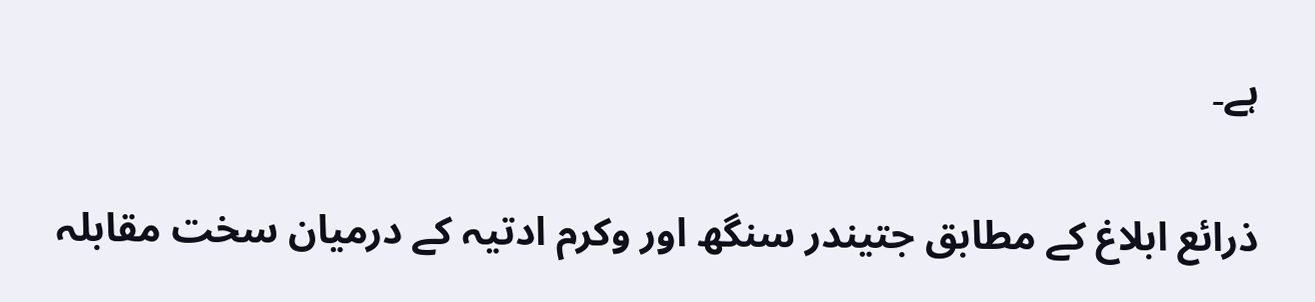ہے۔

ذرائع ابلاغ کے مطابق جتیندر سنگھ اور وکرم ادتیہ کے درمیان سخت مقابلہ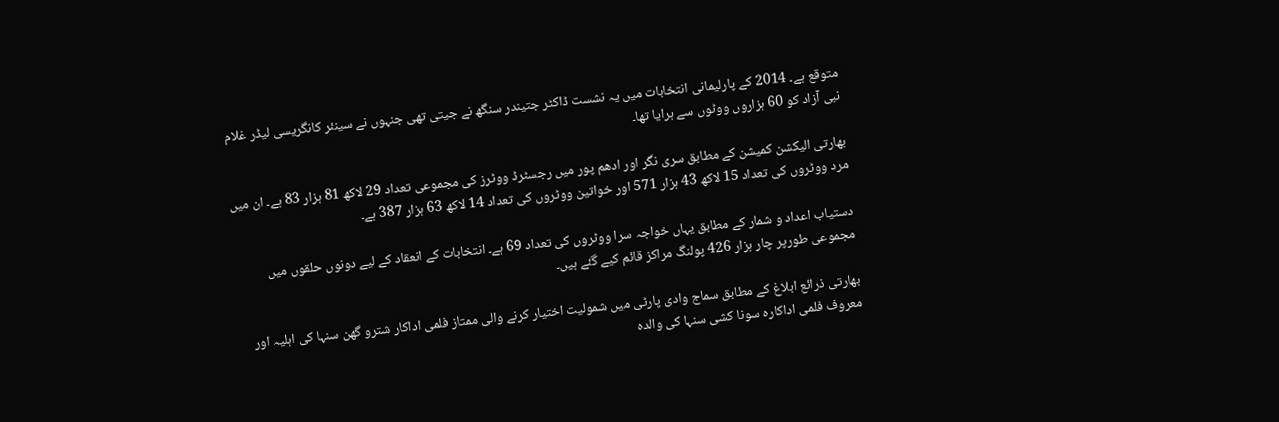متوقع ہے۔ 2014 کے پارلیمانی انتخابات میں یہ نشست ڈاکٹر جتیندر سنگھ نے جیتی تھی جنہوں نے سینئر کانگریسی لیڈر غلام نبی آزاد کو 60 ہزاروں ووٹوں سے ہرایا تھا۔

بھارتی الیکشن کمیشن کے مطابق سری نگر اور ادھم پور میں رجسٹرڈ ووٹرز کی مجموعی تعداد 29 لاکھ 81 ہزار 83 ہے۔ ان میں مرد ووٹروں کی تعداد 15 لاکھ 43 ہزار 571 اور خواتین ووٹروں کی تعداد 14 لاکھ 63 ہزار 387 ہے۔

دستیاب اعداد و شمار کے مطابق یہاں خواجہ سرا ووٹروں کی تعداد 69 ہے۔ انتخابات کے انعقاد کے لیے دونوں حلقوں میں مجموعی طورپر چار ہزار 426 پولنگ مراکز قائم کیے گئے ہیں۔

بھارتی ذرائع ابلاغ کے مطابق سماج وادی پارٹی میں شمولیت اختیار کرنے والی ممتاز فلمی اداکار شترو گھن سنہا کی اہلیہ اور معروف فلمی اداکارہ سونا کشی سنہا کی والدہ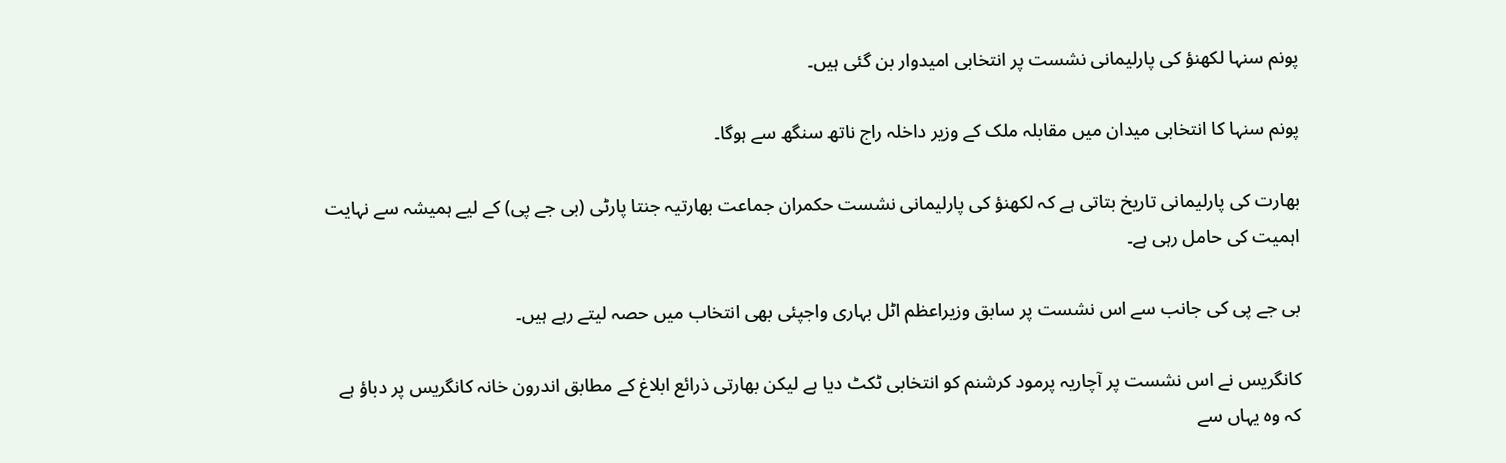پونم سنہا لکھنؤ کی پارلیمانی نشست پر انتخابی امیدوار بن گئی ہیں۔

پونم سنہا کا انتخابی میدان میں مقابلہ ملک کے وزیر داخلہ راج ناتھ سنگھ سے ہوگا۔

بھارت کی پارلیمانی تاریخ بتاتی ہے کہ لکھنؤ کی پارلیمانی نشست حکمران جماعت بھارتیہ جنتا پارٹی (بی جے پی) کے لیے ہمیشہ سے نہایت اہمیت کی حامل رہی ہے۔

بی جے پی کی جانب سے اس نشست پر سابق وزیراعظم اٹل بہاری واجپئی بھی انتخاب میں حصہ لیتے رہے ہیں۔

کانگریس نے اس نشست پر آچاریہ پرمود کرشنم کو انتخابی ٹکٹ دیا ہے لیکن بھارتی ذرائع ابلاغ کے مطابق اندرون خانہ کانگریس پر دباؤ ہے کہ وہ یہاں سے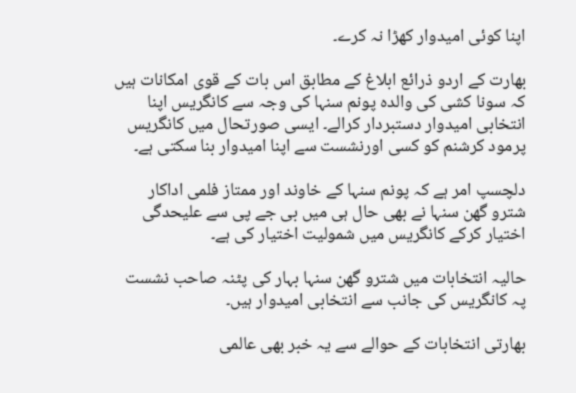اپنا کوئی امیدوار کھڑا نہ کرے۔

بھارت کے اردو ذرائع ابلاغ کے مطابق اس بات کے قوی امکانات ہیں کہ سونا کشی کی والدہ پونم سنہا کی وجہ سے کانگریس اپنا انتخابی امیدوار دستبردار کرالے۔ ایسی صورتحال میں کانگریس پرمود کرشنم کو کسی اورنشست سے اپنا امیدوار بنا سکتی ہے۔

دلچسپ امر ہے کہ پونم سنہا کے خاوند اور ممتاز فلمی اداکار شترو گھن سنہا نے بھی حال ہی میں بی جے پی سے علیحدگی اختیار کرکے کانگریس میں شمولیت اختیار کی ہے۔

حالیہ انتخابات میں شترو گھن سنہا بہار کی پٹنہ صاحب نشست پہ کانگریس کی جانب سے انتخابی امیدوار ہیں۔

بھارتی انتخابات کے حوالے سے یہ خبر بھی عالمی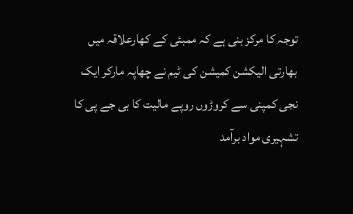توجہ کا مرکز بنی ہے کہ ممبئی کے کھارعلاقہ میں بھارتی الیکشن کمیشن کی ٹیم نے چھاپہ مارکر ایک نجی کمپنی سے کروڑوں روپے مالیت کا بی جے پی کا تشہیری مواد برآمد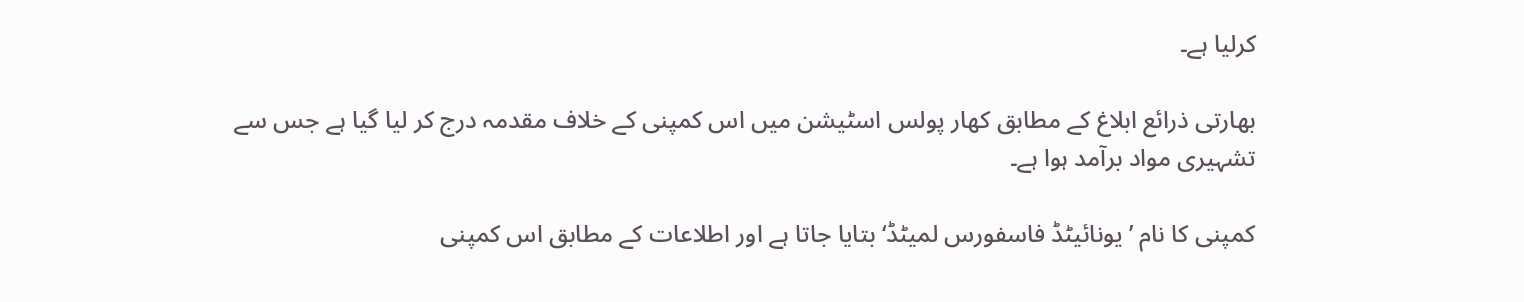کرلیا ہے۔

بھارتی ذرائع ابلاغ کے مطابق کھار پولس اسٹیشن میں اس کمپنی کے خلاف مقدمہ درج کر لیا گیا ہے جس سے تشہیری مواد برآمد ہوا ہے۔

کمپنی کا نام ’یونائیٹڈ فاسفورس لمیٹڈ‘ بتایا جاتا ہے اور اطلاعات کے مطابق اس کمپنی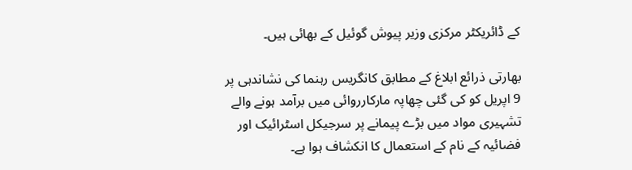کے ڈائریکٹر مرکزی وزیر پیوش گوئیل کے بھائی ہیں۔

بھارتی ذرائع ابلاغ کے مطابق کانگریس رہنما کی نشاندہی پر 9 اپریل کو کی گئی چھاپہ مارکارروائی میں برآمد ہونے والے تشہیری مواد میں بڑے پیمانے پر سرجیکل اسٹرائیک اور فضائیہ کے نام کے استعمال کا انکشاف ہوا ہے۔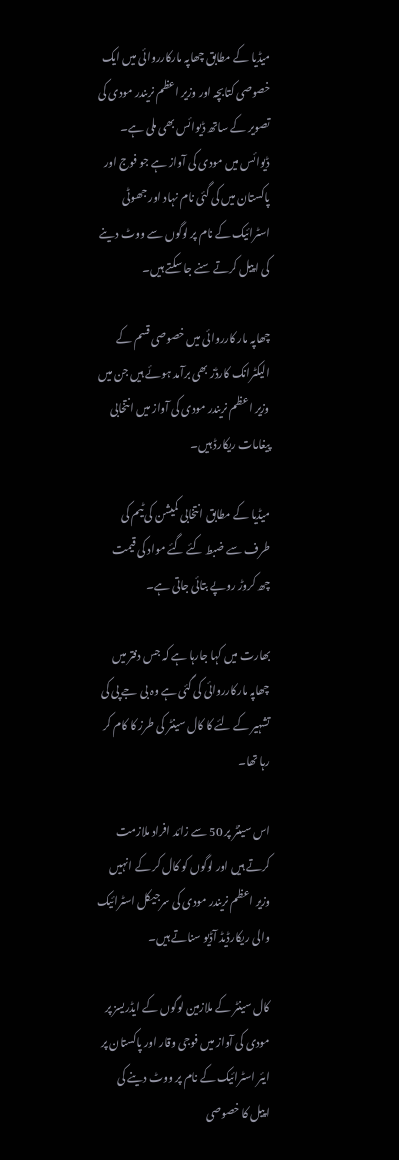میڈیا کے مطابق چھاپہ مارکارروائی میں ایک خصوصی کتابچہ اور وزیر اعظم نریندر مودی کی تصویر کے ساتھ ڈیوائس بھی ملی ہے۔ ڈیوائس میں مودی کی آواز ہے جو فوج اور پاکستان میں کی گئی نام نہاد اور جھوٹی اسٹرائیک کے نام پر لوگوں سے ووٹ دینے کی اپیل کرتے سنے جا سکتے ہیں۔

چھاپہ مار کارروائی میں خصوصی قسم کے الیکٹرانک کارڈز بھی برآمد ہوئے ہیں جن میں وزیر اعظم نریندر مودی کی آواز میں انتخابی پیغامات ریکارڈ ہیں۔

میڈیا کے مطابق انتخابی کمیشن کی ٹیم کی طرف سے ضبط کئے گئے مواد کی قیمت چھ کروڑ روپے بتائی جاتی ہے۔

بھارت میں کہا جارہا ہے کہ جس دفتر میں چھاپہ مارکارروائی کی گئی ہے وہ بی جے پی کی تشہیر کے لئے کا کال سینٹر کی طرز کا کام کر رہا تھا۔

اس سینٹر پر 50 سے زائد افراد ملازمت کرتے ہیں اور لوگوں کو کال کر کے انہیں وزیر اعظم نریندر مودی کی سرجیکل اسٹرائیک والی ریکارڈیڈ آڈیو سناتے ہیں۔

کال سینٹر کے ملازمین لوگوں کے ایڈریسز پر مودی کی آواز میں فوجی وقار اور پاکستان پر ایئر اسٹرائیک کے نام پر ووٹ دینے کی اپیل کا خصوصی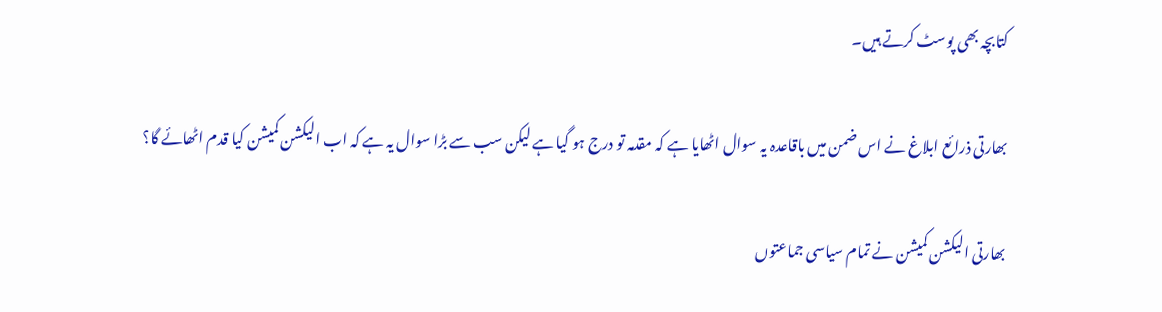کتابچہ بھی پوسٹ کرتے ہیں۔

بھارتی ذرائع ابلاغ نے اس ضمن میں باقاعدہ یہ سوال اٹھایا ہے کہ مقدمہ تو درج ہو گیا ہے لیکن سب سے بڑا سوال یہ ہے کہ اب الیکشن کمیشن کیا قدم اٹھائے گا؟

بھارتی الیکشن کمیشن نے تمام سیاسی جماعتوں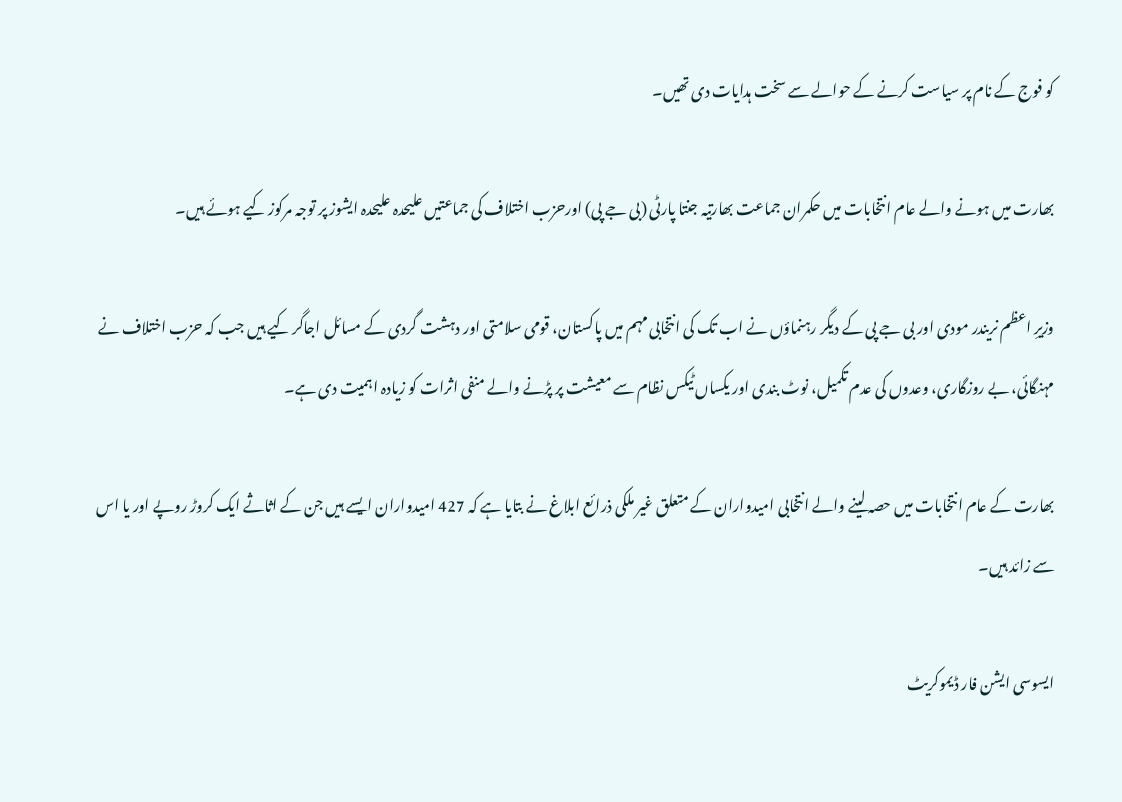کو فوج کے نام پر سیاست کرنے کے حوالے سے سخت ہدایات دی تھیں۔

بھارت میں ہونے والے عام انتخابات میں حکمران جماعت بھارتیہ جنتا پارٹی (بی جے پی) اورحزب اختلاف کی جماعتیں علیحدہ علیحدہ ایشوز پر توجہ مرکوز کیے ہوئے ہیں۔

وزیرِ اعظم نریندر مودی اور بی جے پی کے دیگر رہنماؤں نے اب تک کی انتخابی مہم میں پاکستان، قومی سلامتی اور دہشت گردی کے مسائل اجاگر کیے ہیں جب کہ حزب اختلاف نے مہنگائی، بے روزگاری، وعدوں کی عدم تکمیل، نوٹ بندی اور یکساں ٹیکس نظام سے معیشت پر پڑنے والے منفی اثرات کو زیادہ اہمیت دی ہے۔

بھارت کے عام انتخابات میں حصہ لینے والے انتخابی امیدواران کے متعلق غیر ملکی ذرائع ابلاغ نے بتایا ہے کہ 427 امیدواران ایسے ہیں جن کے اثاثے ایک کروڑ روپے اور یا اس سے زائد ہیں۔

ایسوسی ایشن فار ڈیموکریٹ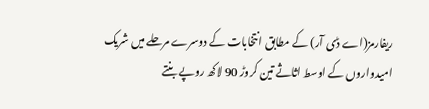ریفارمز(اے ڈی آر) کے مطابق انتخابات کے دوسرے مرحلے میں شریک امیدواروں کے اوسط اثاثے تین کروڑ 90 لاکھ روپے بنتے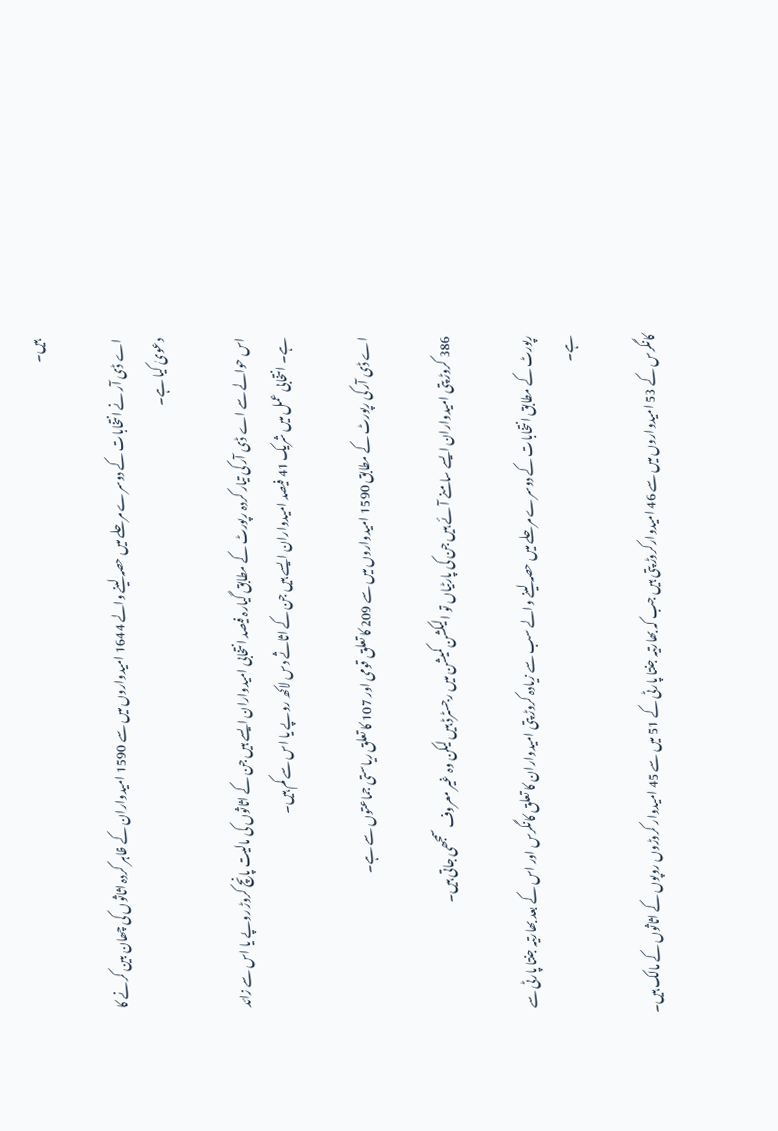ہیں۔

اے ڈی آر نے انتخابات کے دوسرے مرحلے میں حصہ لینے والے 1644 امیدواروں میں سے 1590 امیدواران کے ظاہر کردہ اثاثوں کی چھان بین کرنے کا دعویٰ کیا ہے۔

اس حوالے سے اے ڈی آر کی تیار کردہ رپورٹ کے مطابق گیارہ فیصد انتخابی امیدواران ایسے ہیں جن کے اثاثوں کی مالیت پانچ کروڑ روپے یا اس سے زائد ہے۔ انتخابی عمل میں شریک 41 فیصد امیدواران ایسے ہیں جن کے اثاثے دس لاکھ روپے یا اس سے کم ہیں۔

اے ڈی آر کی رپورٹ کے مطابق 1590 امیدواروں میں سے 209 کا تعلق قومی اور 107 کا تعلق ریاستی جماعتوں سے ہے۔

386 کروڑ پتی امیدواران ایسے سامنے آئے ہیں جن کی پارٹیاں تو الیکشن کمیشن میں رجسٹرڈ ہیں لیکن وہ غیر معروف سمجھی جاتی ہیں۔

رپورٹ کے مطابق انتخابات کے دوسرے مرحلے میں حصہ لینے والے سب سے زیادہ کروڑ پتی امیدواران کا تعلق کانگرس اور اس کے بعد بھارتیہ جنتا پارٹی سے ہے۔

کانگرس کے 53 امیدواروں میں سے 46 امیدوارکروڑ پتی ہیں جب کہ بھارتیہ جنتا پارٹی کے 51 میں سے 45 امیدوار کروڑوں روپوں کے اثاثوں کے مالک ہیں۔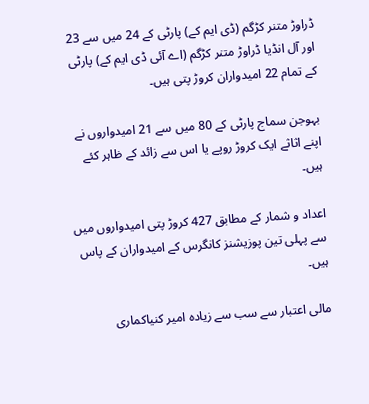ڈراوڑ متنر کڑگم (ڈی ایم کے) پارٹی کے 24 میں سے 23 اور آل انڈیا ڈراوڑ متنر کڑگم (اے آئی ڈی ایم کے) پارٹی کے تمام 22 امیدواران کروڑ پتی ہیں۔

بہوجن سماج پارٹی کے 80 میں سے 21 امیدواروں نے اپنے اثاثے ایک کروڑ روپے یا اس سے زائد کے ظاہر کئے ہیں۔

اعداد و شمار کے مطابق 427 کروڑ پتی امیدواروں میں سے پہلی تین پوزیشنز کانگرس کے امیدواران کے پاس ہیں۔

مالی اعتبار سے سب سے زیادہ امیر کنیاکماری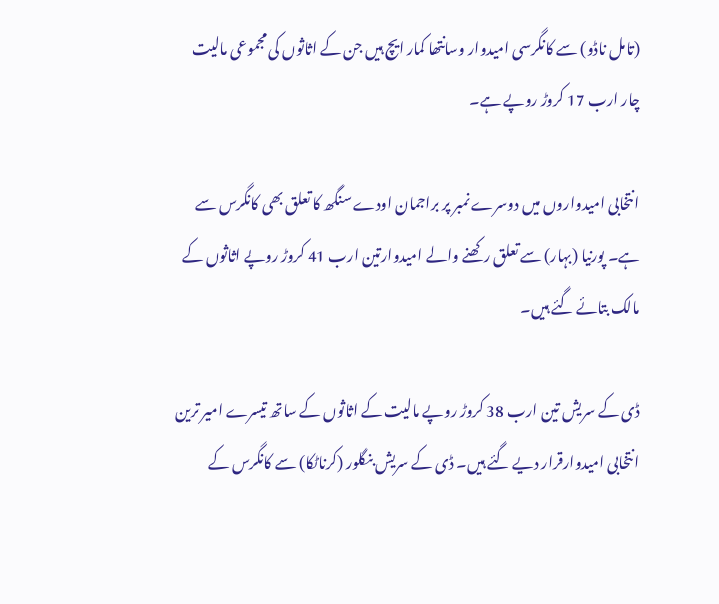(تامل ناڈو) سے کانگرسی امیدوار وسانتھا کمار ایچ ہیں جن کے اثاثوں کی مجموعی مالیت چار ارب 17 کروڑ روپے ہے۔

انتخابی امیدواروں میں دوسرے نمبر پر براجمان اودے سنگھ کا تعلق بھی کانگرس سے ہے۔ پورنیا (بہار) سے تعلق رکھنے والے امیدوارتین ارب 41 کروڑ روپے اثاثوں کے مالک بتائے گئے ہیں۔

ڈی کے سریش تین ارب 38 کروڑ روپے مالیت کے اثاثوں کے ساتھ تیسرے امیر ترین انتخابی امیدوارقرار دیے گئے ہیں۔ ڈی کے سریش بنگلور (کرناٹکا) سے کانگرس کے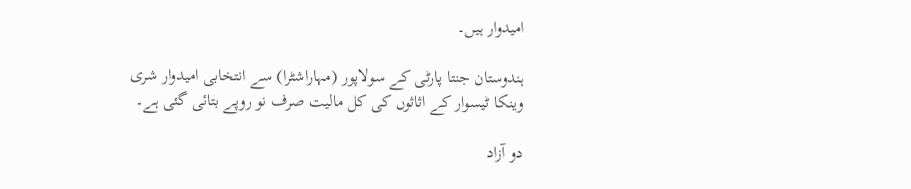امیدوار ہیں۔

ہندوستان جنتا پارٹی کے سولاپور (مہاراشٹرا) سے انتخابی امیدوار شری وینکا ٹیسوار کے اثاثوں کی کل مالیت صرف نو روپے بتائی گئی ہے۔

دو آزاد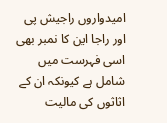امیدواروں راجیش پی اور راجا این کا نمبر بھی اسی فہرست میں شامل ہے کیونکہ ان کے اثاثوں کی مالیت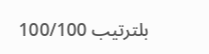بلترتیب 100/100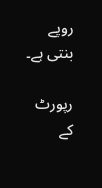روپے بنتی ہے۔

رپورٹ کے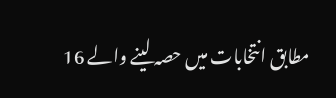مطابق انتخابات میں حصہ لینے والے 16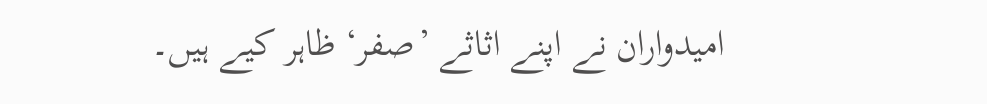امیدواران نے اپنے اثاثے ’صفر‘ ظاہر کیے ہیں۔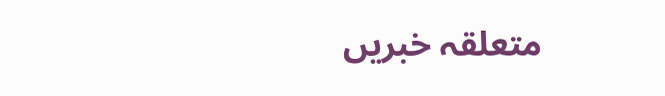متعلقہ خبریں